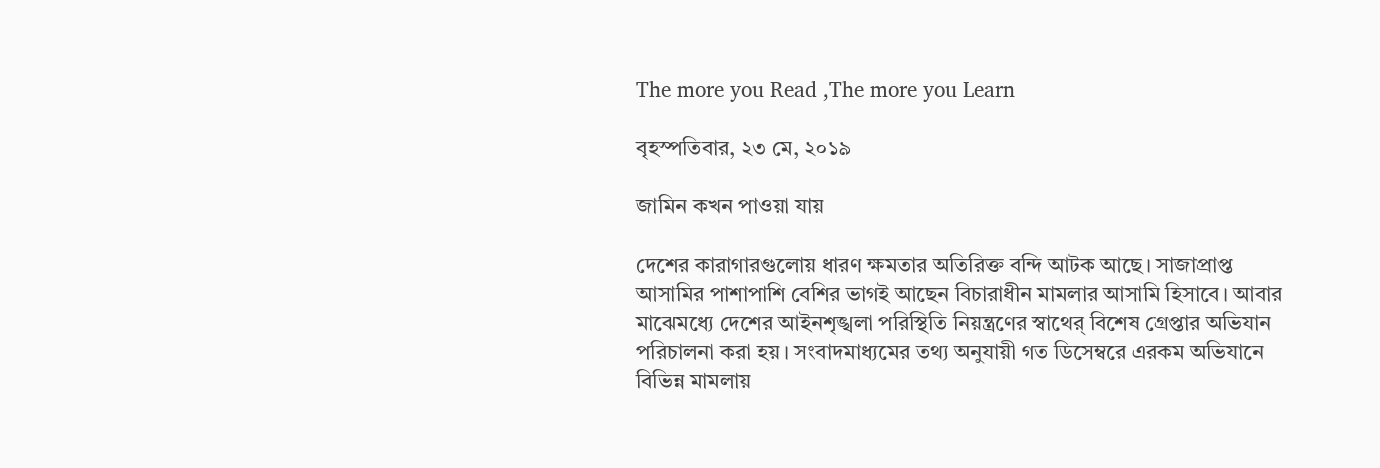The more you Read ,The more you Learn

বৃহস্পতিবার, ২৩ মে, ২০১৯

জামিন কখন পাওয়া যায়

দেশের কারাগারগুলোয় ধারণ ক্ষমতার অতিরিক্ত বন্দি আটক আছে। সাজাপ্রাপ্ত আসামির পাশাপাশি বেশির ভাগই আছেন বিচারাধীন মামলার আসামি হিসাবে। আবার মাঝেমধ্যে দেশের আইনশৃঙ্খলা পরিস্থিতি নিয়ন্ত্রণের স্বাথের্ বিশেষ গ্রেপ্তার অভিযান পরিচালনা করা হয়। সংবাদমাধ্যমের তথ্য অনুযায়ী গত ডিসেম্বরে এরকম অভিযানে বিভিন্ন মামলায়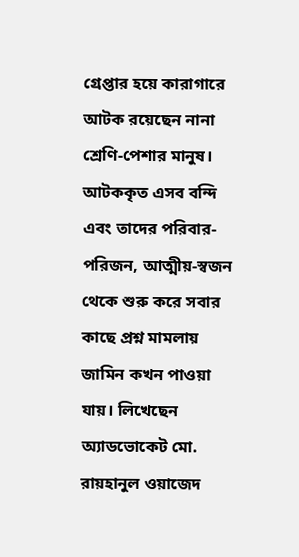গ্রেপ্তার হয়ে কারাগারে আটক রয়েছেন নানা শ্রেণি-পেশার মানুষ। আটককৃত এসব বন্দি এবং তাদের পরিবার-পরিজন, আত্মীয়-স্বজন থেকে শুরু করে সবার কাছে প্রশ্ন মামলায় জামিন কখন পাওয়া যায়। লিখেছেন অ্যাডভোকেট মো. রায়হানুল ওয়াজেদ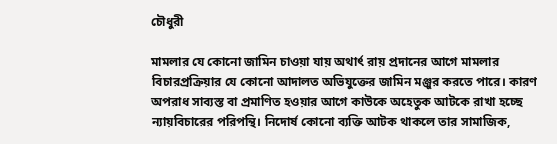চৌধুরী

মামলার যে কোনো জামিন চাওয়া যায় অথার্ৎ রায় প্রদানের আগে মামলার বিচারপ্রক্রিয়ার যে কোনো আদালত অভিযুক্তের জামিন মঞ্জুর করতে পারে। কারণ অপরাধ সাব্যস্ত বা প্রমাণিত হওয়ার আগে কাউকে অহেতুক আটকে রাখা হচ্ছে ন্যায়বিচারের পরিপন্থি। নিদোর্ষ কোনো ব্যক্তি আটক থাকলে তার সামাজিক,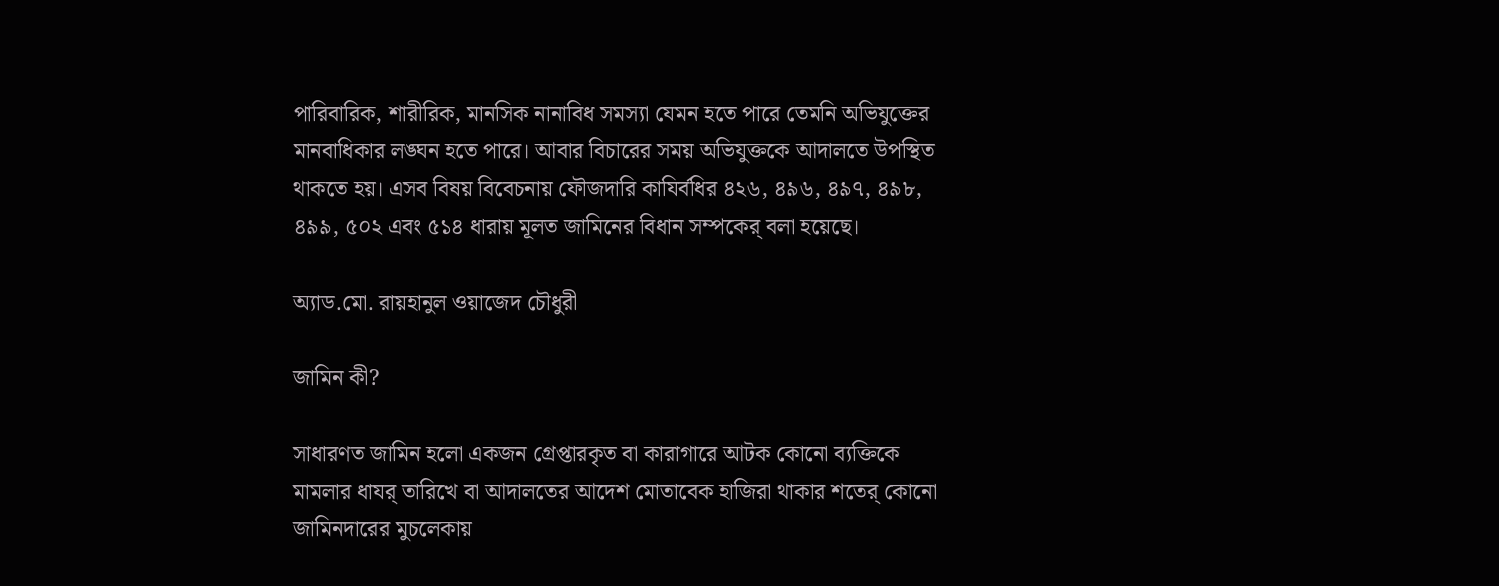পারিবারিক, শারীরিক, মানসিক নানাবিধ সমস্যা যেমন হতে পারে তেমনি অভিযুক্তের মানবাধিকার লঙ্ঘন হতে পারে। আবার বিচারের সময় অভিযুক্তকে আদালতে উপস্থিত থাকতে হয়। এসব বিষয় বিবেচনায় ফৌজদারি কাযির্বধির ৪২৬, ৪৯৬, ৪৯৭, ৪৯৮, ৪৯৯, ৫০২ এবং ৫১৪ ধারায় মূলত জামিনের বিধান সম্পকের্ বলা হয়েছে।

অ্যাড.মো. রায়হানুল ওয়াজেদ চৌধুরী

জামিন কী?

সাধারণত জামিন হলো একজন গ্রেপ্তারকৃত বা কারাগারে আটক কোনো ব্যক্তিকে মামলার ধাযর্ তারিখে বা আদালতের আদেশ মোতাবেক হাজিরা থাকার শতের্ কোনো জামিনদারের মুচলেকায়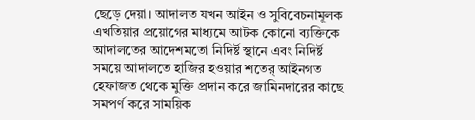ছেড়ে দেয়া। আদালত যখন আইন ও সুবিবেচনামূলক এখতিয়ার প্রয়োগের মাধ্যমে আটক কোনো ব্যক্তিকে আদালতের আদেশমতো নিদির্ষ্ট স্থানে এবং নিদির্ষ্ট সময়ে আদালতে হাজির হওয়ার শতের্ আইনগত হেফাজত থেকে মুক্তি প্রদান করে জামিনদারের কাছে সমপর্ণ করে সাময়িক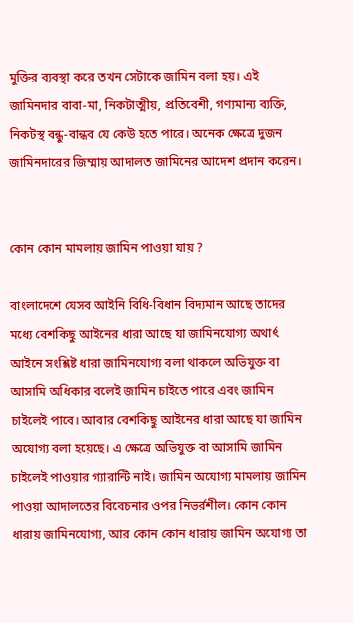মুক্তির ব্যবস্থা করে তখন সেটাকে জামিন বলা হয়। এই জামিনদার বাবা-মা, নিকটাত্মীয়, প্রতিবেশী, গণ্যমান্য ব্যক্তি, নিকটস্থ বন্ধু-বান্ধব যে কেউ হতে পারে। অনেক ক্ষেত্রে দুজন জামিনদারের জিম্মায় আদালত জামিনের আদেশ প্রদান করেন।


কোন কোন মামলায় জামিন পাওয়া যায় ?

বাংলাদেশে যেসব আইনি বিধি-বিধান বিদ্যমান আছে তাদের মধ্যে বেশকিছু আইনের ধারা আছে যা জামিনযোগ্য অথার্ৎ আইনে সংশ্লিষ্ট ধারা জামিনযোগ্য বলা থাকলে অভিযুক্ত বা আসামি অধিকার বলেই জামিন চাইতে পারে এবং জামিন চাইলেই পাবে। আবার বেশকিছু আইনের ধারা আছে যা জামিন অযোগ্য বলা হয়েছে। এ ক্ষেত্রে অভিযুক্ত বা আসামি জামিন চাইলেই পাওয়ার গ্যারান্টি নাই। জামিন অযোগ্য মামলায় জামিন পাওয়া আদালতের বিবেচনার ওপর নিভর্রশীল। কোন কোন ধারায় জামিনযোগ্য, আর কোন কোন ধারায় জামিন অযোগ্য তা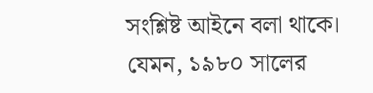সংশ্লিষ্ট আইনে বলা থাকে। যেমন, ১৯৮০ সালের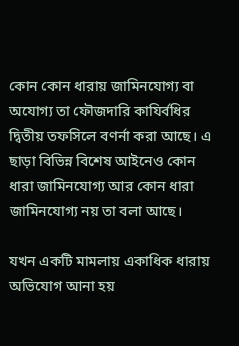কোন কোন ধারায় জামিনযোগ্য বা অযোগ্য তা ফৌজদারি কাযির্বধির দ্বিতীয় তফসিলে বণর্না করা আছে। এ ছাড়া বিভিন্ন বিশেষ আইনেও কোন ধারা জামিনযোগ্য আর কোন ধারা জামিনযোগ্য নয় তা বলা আছে।

যখন একটি মামলায় একাধিক ধারায় অভিযোগ আনা হয়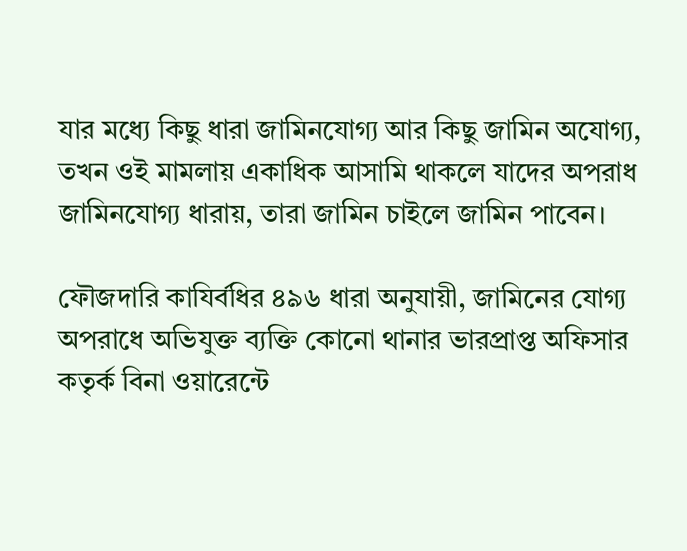যার মধ্যে কিছু ধারা জামিনযোগ্য আর কিছু জামিন অযোগ্য, তখন ওই মামলায় একাধিক আসামি থাকলে যাদের অপরাধ জামিনযোগ্য ধারায়, তারা জামিন চাইলে জামিন পাবেন।

ফৌজদারি কাযির্বধির ৪৯৬ ধারা অনুযায়ী, জামিনের যোগ্য অপরাধে অভিযুক্ত ব্যক্তি কোনো থানার ভারপ্রাপ্ত অফিসার কতৃর্ক বিনা ওয়ারেন্টে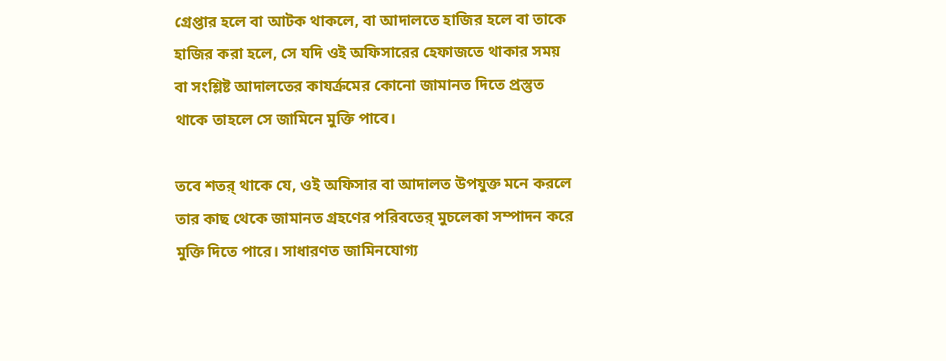গ্রেপ্তার হলে বা আটক থাকলে, বা আদালতে হাজির হলে বা তাকে হাজির করা হলে, সে যদি ওই অফিসারের হেফাজতে থাকার সময় বা সংশ্লিষ্ট আদালতের কাযর্ক্রমের কোনো জামানত দিতে প্রস্তুত থাকে তাহলে সে জামিনে মুক্তি পাবে।

তবে শতর্ থাকে যে, ওই অফিসার বা আদালত উপযুক্ত মনে করলে তার কাছ থেকে জামানত গ্রহণের পরিবতের্ মুচলেকা সম্পাদন করে মুক্তি দিতে পারে। সাধারণত জামিনযোগ্য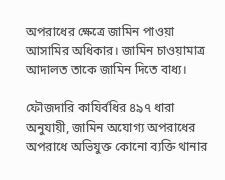অপরাধের ক্ষেত্রে জামিন পাওয়া আসামির অধিকার। জামিন চাওয়ামাত্র আদালত তাকে জামিন দিতে বাধ্য।

ফৌজদারি কাযির্বধির ৪৯৭ ধারা অনুযায়ী, জামিন অযোগ্য অপরাধের অপরাধে অভিযুক্ত কোনো ব্যক্তি থানার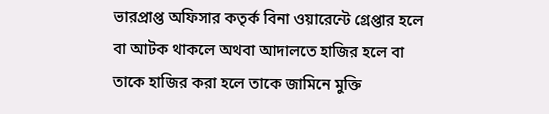ভারপ্রাপ্ত অফিসার কতৃর্ক বিনা ওয়ারেন্টে গ্রেপ্তার হলে বা আটক থাকলে অথবা আদালতে হাজির হলে বা তাকে হাজির করা হলে তাকে জামিনে মুক্তি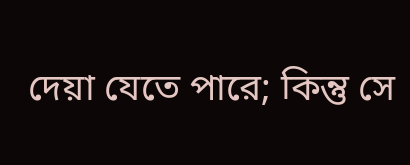দেয়া যেতে পারে; কিন্তু সে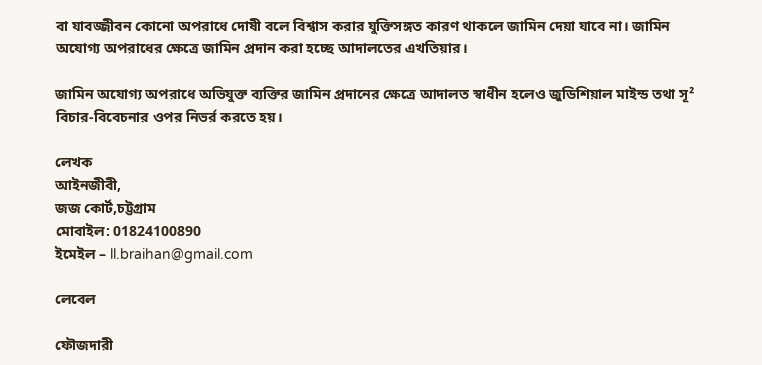বা যাবজ্জীবন কোনো অপরাধে দোষী বলে বিশ্বাস করার যুক্তিসঙ্গত কারণ থাকলে জামিন দেয়া যাবে না। জামিন অযোগ্য অপরাধের ক্ষেত্রে জামিন প্রদান করা হচ্ছে আদালতের এখতিয়ার।

জামিন অযোগ্য অপরাধে অভিযুক্ত ব্যক্তির জামিন প্রদানের ক্ষেত্রে আদালত স্বাধীন হলেও জুডিশিয়াল মাইন্ড তথা সূ² বিচার-বিবেচনার ওপর নিভর্র করতে হয়।

লেখক
আইনজীবী,
জজ কোর্ট,চট্টগ্রাম
মোবাইল: 01824100890
ইমেইল – ll.braihan@gmail.com

লেবেল

ফৌজদারী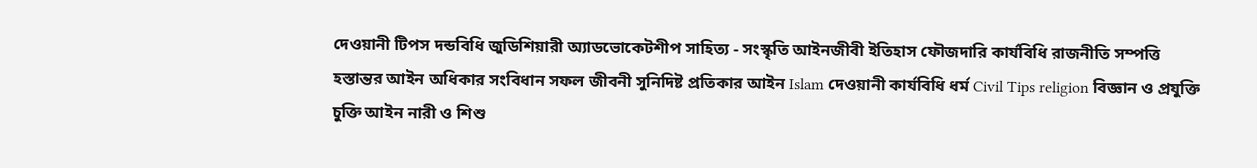দেওয়ানী টিপস দন্ডবিধি জুডিশিয়ারী অ্যাডভোকেটশীপ সাহিত্য - সংস্কৃতি আইনজীবী ইতিহাস ফৌজদারি কার্যবিধি রাজনীতি সম্পত্তি হস্তান্তর আইন অধিকার সংবিধান সফল জীবনী সুনিদিষ্ট প্রতিকার আইন Islam দেওয়ানী কার্যবিধি ধর্ম Civil Tips religion বিজ্ঞান ও প্রযুক্তি চুক্তি আইন নারী ও শিশু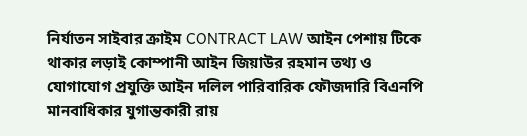নির্যাতন সাইবার ক্রাইম CONTRACT LAW আইন পেশায় টিকে থাকার লড়াই কোম্পানী আইন জিয়াউর রহমান তথ্য ও যোগাযোগ প্রযুক্তি আইন দলিল পারিবারিক ফৌজদারি বিএনপি মানবাধিকার যুগান্তকারী রায়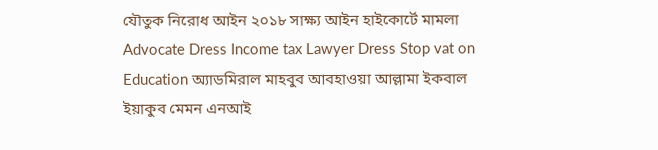যৌতুক নিরোধ আইন ২০১৮ সাক্ষ্য আইন হাইকোর্টে মামলা Advocate Dress Income tax Lawyer Dress Stop vat on Education অ্যাডমিরাল মাহবুব আবহাওয়া আল্লামা ইকবাল ইয়াকুব মেমন এনআই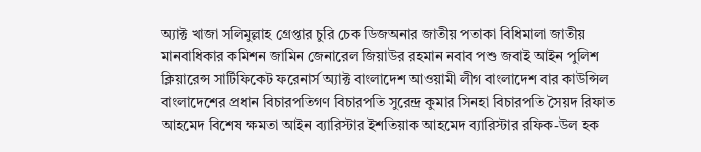অ্যাক্ট খাজা সলিমুল্লাহ গ্রেপ্তার চুরি চেক ডিজঅনার জাতীয় পতাকা বিধিমালা জাতীয় মানবাধিকার কমিশন জামিন জেনারেল জিয়াউর রহমান নবাব পশু জবাই আইন পুলিশ ক্লিয়ারেন্স সার্টিফিকেট ফরেনার্স অ্যাক্ট বাংলাদেশ আওয়ামী লীগ বাংলাদেশ বার কাউন্সিল বাংলাদেশের প্রধান বিচারপতিগণ বিচারপতি সুরেন্দ্র কুমার সিনহা বিচারপতি সৈয়দ রিফাত আহমেদ বিশেষ ক্ষমতা আইন ব্যারিস্টার ইশতিয়াক আহমেদ ব্যারিস্টার রফিক-উল হক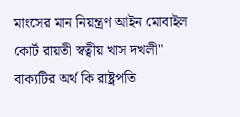মাংসের মান নিয়ন্ত্রণ আইন মোবাইল কোর্ট রায়তী স্বত্বীয় খাস দখলী" বাক্যটির অর্থ কি রাষ্ট্রপতি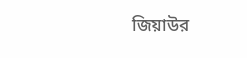জিয়াউর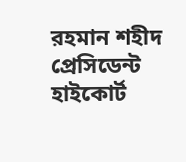রহমান শহীদ প্রেসিডেন্ট হাইকোর্ট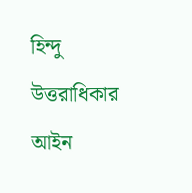হিন্দু উত্তরাধিকার আইন